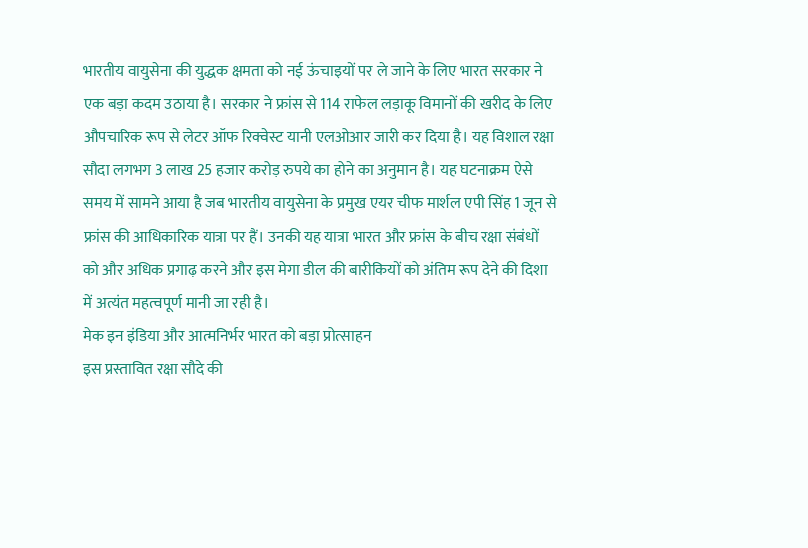भारतीय वायुसेना की युद्धक क्षमता को नई ऊंचाइयों पर ले जाने के लिए भारत सरकार ने एक बड़ा कदम उठाया है। सरकार ने फ्रांस से 114 राफेल लड़ाकू विमानों की खरीद के लिए औपचारिक रूप से लेटर ऑफ रिक्वेस्ट यानी एलओआर जारी कर दिया है। यह विशाल रक्षा सौदा लगभग 3 लाख 25 हजार करोड़ रुपये का होने का अनुमान है। यह घटनाक्रम ऐसे समय में सामने आया है जब भारतीय वायुसेना के प्रमुख एयर चीफ मार्शल एपी सिंह 1 जून से फ्रांस की आधिकारिक यात्रा पर हैं। उनकी यह यात्रा भारत और फ्रांस के बीच रक्षा संबंधों को और अधिक प्रगाढ़ करने और इस मेगा डील की बारीकियों को अंतिम रूप देने की दिशा में अत्यंत महत्वपूर्ण मानी जा रही है।
मेक इन इंडिया और आत्मनिर्भर भारत को बड़ा प्रोत्साहन
इस प्रस्तावित रक्षा सौदे की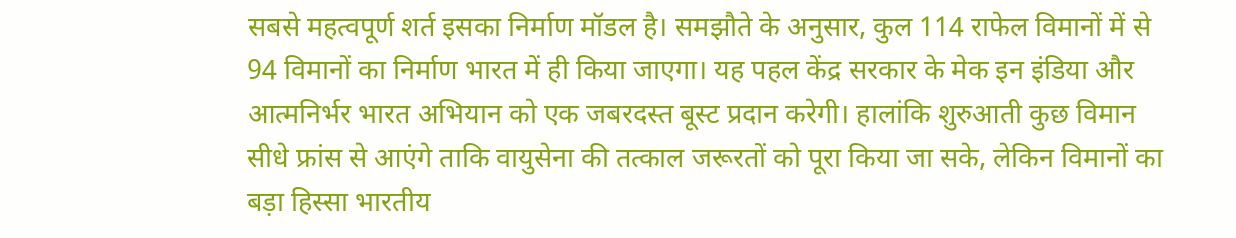सबसे महत्वपूर्ण शर्त इसका निर्माण मॉडल है। समझौते के अनुसार, कुल 114 राफेल विमानों में से 94 विमानों का निर्माण भारत में ही किया जाएगा। यह पहल केंद्र सरकार के मेक इन इंडिया और आत्मनिर्भर भारत अभियान को एक जबरदस्त बूस्ट प्रदान करेगी। हालांकि शुरुआती कुछ विमान सीधे फ्रांस से आएंगे ताकि वायुसेना की तत्काल जरूरतों को पूरा किया जा सके, लेकिन विमानों का बड़ा हिस्सा भारतीय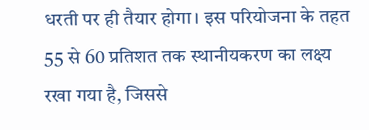धरती पर ही तैयार होगा। इस परियोजना के तहत 55 से 60 प्रतिशत तक स्थानीयकरण का लक्ष्य रखा गया है, जिससे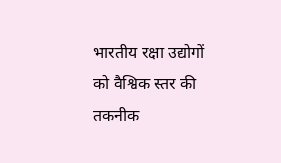भारतीय रक्षा उद्योगों को वैश्विक स्तर की तकनीक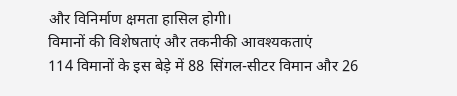और विनिर्माण क्षमता हासिल होगी।
विमानों की विशेषताएं और तकनीकी आवश्यकताएं
114 विमानों के इस बेड़े में 88 सिंगल-सीटर विमान और 26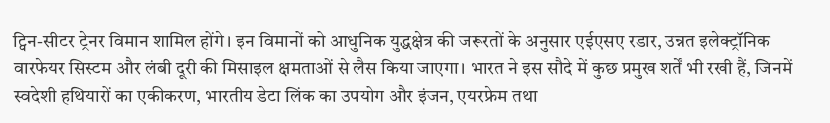ट्विन-सीटर ट्रेनर विमान शामिल होंगे। इन विमानों को आधुनिक युद्धक्षेत्र की जरूरतों के अनुसार एईएसए रडार, उन्नत इलेक्ट्रॉनिक वारफेयर सिस्टम और लंबी दूरी की मिसाइल क्षमताओं से लैस किया जाएगा। भारत ने इस सौदे में कुछ प्रमुख शर्तें भी रखी हैं, जिनमें स्वदेशी हथियारों का एकीकरण, भारतीय डेटा लिंक का उपयोग और इंजन, एयरफ्रेम तथा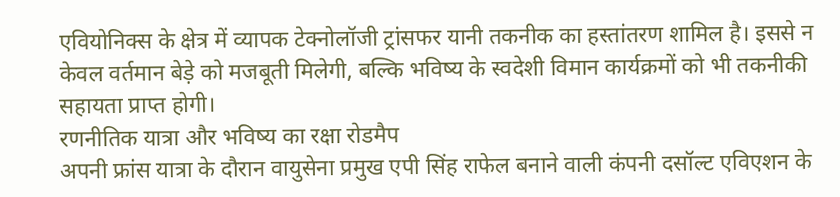एवियोनिक्स के क्षेत्र में व्यापक टेक्नोलॉजी ट्रांसफर यानी तकनीक का हस्तांतरण शामिल है। इससे न केवल वर्तमान बेड़े को मजबूती मिलेगी, बल्कि भविष्य के स्वदेशी विमान कार्यक्रमों को भी तकनीकी सहायता प्राप्त होगी।
रणनीतिक यात्रा और भविष्य का रक्षा रोडमैप
अपनी फ्रांस यात्रा के दौरान वायुसेना प्रमुख एपी सिंह राफेल बनाने वाली कंपनी दसॉल्ट एविएशन के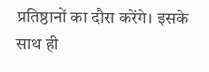प्रतिष्ठानों का दौरा करेंगे। इसके साथ ही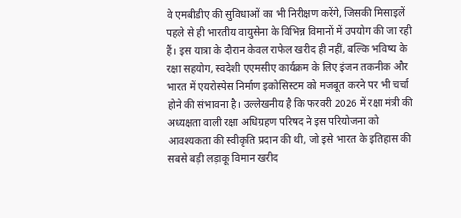वे एमबीडीए की सुविधाओं का भी निरीक्षण करेंगे, जिसकी मिसाइलें पहले से ही भारतीय वायुसेना के विभिन्न विमानों में उपयोग की जा रही हैं। इस यात्रा के दौरान केवल राफेल खरीद ही नहीं, बल्कि भविष्य के रक्षा सहयोग, स्वदेशी एएमसीए कार्यक्रम के लिए इंजन तकनीक और भारत में एयरोस्पेस निर्माण इकोसिस्टम को मजबूत करने पर भी चर्चा होने की संभावना है। उल्लेखनीय है कि फरवरी 2026 में रक्षा मंत्री की अध्यक्षता वाली रक्षा अधिग्रहण परिषद ने इस परियोजना को आवश्यकता की स्वीकृति प्रदान की थी, जो इसे भारत के इतिहास की सबसे बड़ी लड़ाकू विमान खरीद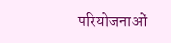परियोजनाओं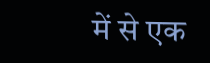में से एक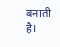बनाती है।